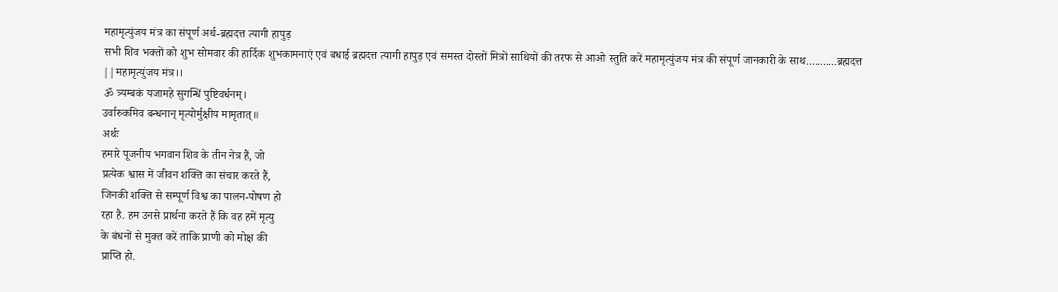महामृत्युंजय मंत्र का संपूर्ण अर्थ-ब्रह्मदत्त त्यागी हापुड़
सभी शिव भक्तों को शुभ सोमवार की हार्दिक शुभकामनाएं एवं बधाई ब्रह्मदत्त त्यागी हापुड़ एवं समस्त दोस्तों मित्रों साथियों की तरफ से आओ स्तुति करें महामृत्युंजय मंत्र की संपूर्ण जानकारी के साथ...........ब्रह्मदत्त
||महामृत्युंजय मंत्र।।
ॐ त्र्यम्बकं यजामहे सुगन्धिं पुष्टिवर्धनम्।
उर्वारुकमिव बन्धनान् मृत्योर्मुक्षीय मामृतात्॥
अर्थः
हमारे पूजनीय भगवान शिव के तीन नेत्र हैं, जो
प्रत्येक श्वास में जीवन शक्ति का संचार करते हैं,
जिनकी शक्ति से सम्पूर्ण विश्व का पालन-पोषण हो
रहा है. हम उनसे प्रार्थना करते हैं कि वह हमें मृत्यु
के बंधनों से मुक्त करें ताकि प्राणी को मोक्ष की
प्राप्ति हो.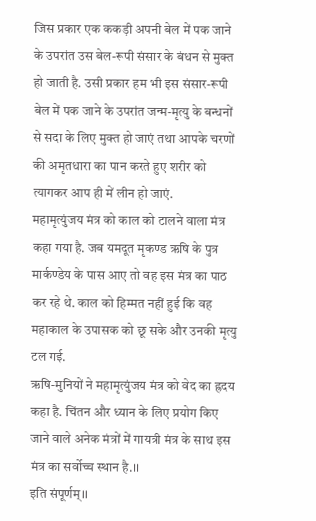जिस प्रकार एक ककड़ी अपनी बेल में पक जाने
के उपरांत उस बेल-रूपी संसार के बंधन से मुक्त
हो जाती है. उसी प्रकार हम भी इस संसार-रूपी
बेल में पक जाने के उपरांत जन्म-मृत्यु के बन्धनों
से सदा के लिए मुक्त हो जाएं तथा आपके चरणों
की अमृतधारा का पान करते हुए शरीर को
त्यागकर आप ही में लीन हो जाएं.
महामृत्युंजय मंत्र को काल को टालने वाला मंत्र
कहा गया है. जब यमदूत मृकण्ड ऋषि के पुत्र
मार्कण्डेय के पास आए तो वह इस मंत्र का पाठ
कर रहे थे. काल को हिम्मत नहीं हुई कि वह
महाकाल के उपासक को छू सके और उनकी मृत्यु
टल गई.
ऋषि-मुनियों ने महामृत्युंजय मंत्र को वेद का ह्रदय
कहा है. चिंतन और ध्यान के लिए प्रयोग किए
जाने वाले अनेक मंत्रों में गायत्री मंत्र के साथ इस
मंत्र का सर्वोच्च स्थान है.।।
इति संपूर्णम्।।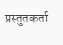प्रस्तुतकर्ता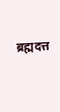ब्रह्मदत्त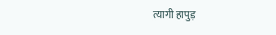त्यागी हापुड़